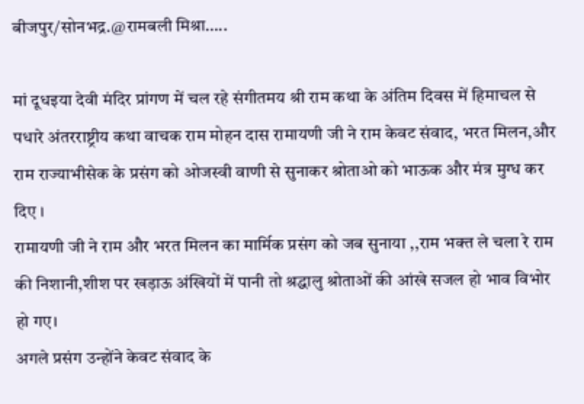बीजपुर/सोनभद्र.@रामबली मिश्रा…..

मां दूधइया देवी मंदिर प्रांगण में चल रहे संगीतमय श्री राम कथा के अंतिम दिवस में हिमाचल से पधारे अंतरराष्ट्रीय कथा वाचक राम मोहन दास रामायणी जी ने राम केवट संवाद, भरत मिलन,और राम राज्याभीसेक के प्रसंग को ओजस्वी वाणी से सुनाकर श्रोताओ को भाऊक और मंत्र मुग्ध कर दिए ।
रामायणी जी ने राम और भरत मिलन का मार्मिक प्रसंग को जब सुनाया ,,राम भक्त ले चला रे राम की निशानी,शीश पर खड़ाऊ अंखियों में पानी तो श्रद्धालु श्रोताओं की आंखे सजल हो भाव विभोर हो गए।
अगले प्रसंग उन्होंने केवट संवाद के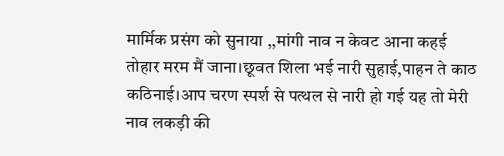मार्मिक प्रसंग को सुनाया ,,मांगी नाव न केवट आना कहई तोहार मरम मैं जाना।छूवत शिला भई नारी सुहाई,पाहन ते काठ कठिनाई।आप चरण स्पर्श से पत्थल से नारी हो गई यह तो मेरी नाव लकड़ी की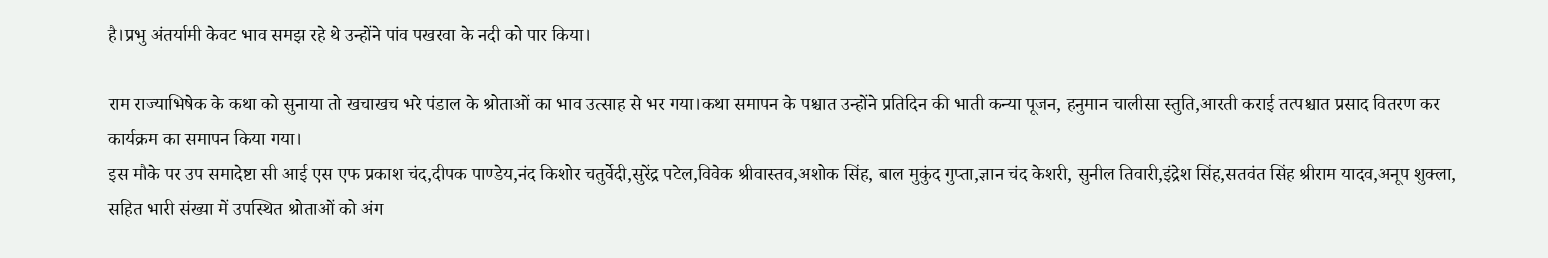है।प्रभु अंतर्यामी केवट भाव समझ रहे थे उन्होंने पांव पखरवा के नदी को पार किया।

राम राज्याभिषेक के कथा को सुनाया तो खचाखच भरे पंडाल के श्रोताओं का भाव उत्साह से भर गया।कथा समापन के पश्चात उन्होंने प्रतिदिन की भाती कन्या पूजन, हनुमान चालीसा स्तुति,आरती कराई तत्पश्चात प्रसाद वितरण कर कार्यक्रम का समापन किया गया।
इस मौके पर उप समादेष्टा सी आई एस एफ प्रकाश चंद,दीपक पाण्डेय,नंद किशोर चतुर्वेदी,सुरेंद्र पटेल,विवेक श्रीवास्तव,अशोक सिंह, बाल मुकुंद गुप्ता,ज्ञान चंद केशरी, सुनील तिवारी,इंद्रेश सिंह,सतवंत सिंह श्रीराम यादव,अनूप शुक्ला, सहित भारी संख्या में उपस्थित श्रोताओं को अंग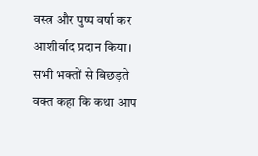वस्त्र और पुष्प वर्षा कर आशीर्वाद प्रदान किया।
सभी भक्तों से बिछड़ते वक्त कहा कि कथा आप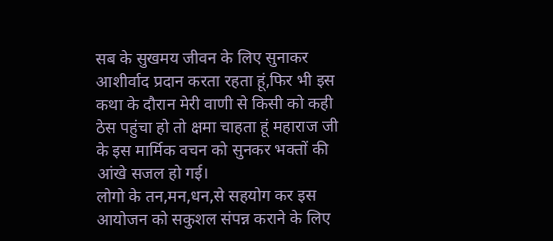सब के सुखमय जीवन के लिए सुनाकर आशीर्वाद प्रदान करता रहता हूं,फिर भी इस कथा के दौरान मेरी वाणी से किसी को कही ठेस पहुंचा हो तो क्षमा चाहता हूं महाराज जी के इस मार्मिक वचन को सुनकर भक्तों की आंखे सजल हो गई।
लोगो के तन,मन,धन,से सहयोग कर इस आयोजन को सकुशल संपन्न कराने के लिए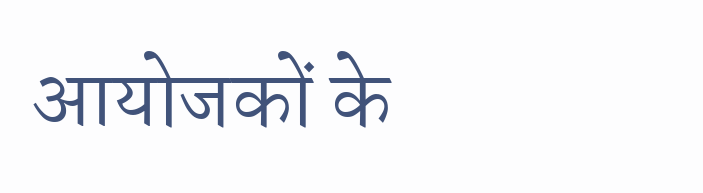आयोजकों के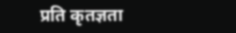प्रति कृतज्ञता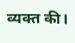व्यक्त की।